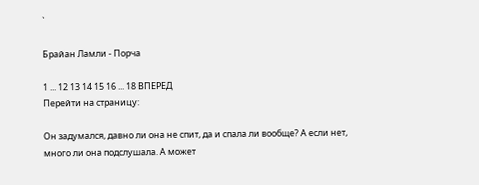`

Брайан Ламли - Порча

1 ... 12 13 14 15 16 ... 18 ВПЕРЕД
Перейти на страницу:

Он задумался, давно ли она не спит, да и спала ли вообще? А если нет, много ли она подслушала. А может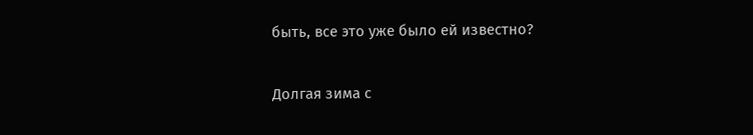быть, все это уже было ей известно?

Долгая зима с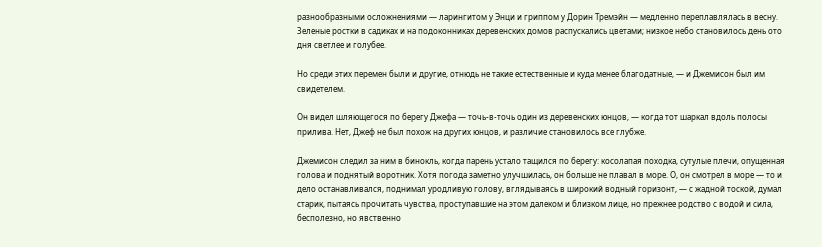разнообразными осложнениями — ларингитом у Энци и гриппом у Дорин Тремэйн — медленно переплавлялась в весну. Зеленые ростки в садиках и на подоконниках деревенских домов распускались цветами; низкое небо становилось день ото дня светлее и голубее.

Но среди этих перемен были и другие, отнюдь не такие естественные и куда менее благодатные, — и Джемисон был им свидетелем.

Он видел шляющегося по берегу Джефа — точь-в-точь один из деревенских юнцов, — когда тот шаркал вдоль полосы прилива. Нет, Джеф не был похож на других юнцов, и различие становилось все глубже.

Джемисон следил за ним в бинокль, когда парень устало тащился по берегу: косолапая походка, сутулые плечи, опущенная голова и поднятый воротник. Хотя погода заметно улучшилась, он больше не плавал в море. О, он смотрел в море — то и дело останавливался, поднимал уродливую голову, вглядываясь в широкий водный горизонт, — с жадной тоской, думал старик, пытаясь прочитать чувства, проступавшие на этом далеком и близком лице, но прежнее родство с водой и сила, бесполезно, но явственно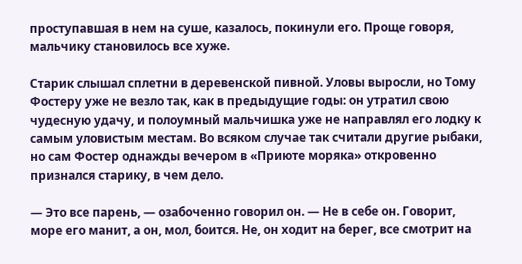проступавшая в нем на суше, казалось, покинули его. Проще говоря, мальчику становилось все хуже.

Старик слышал сплетни в деревенской пивной. Уловы выросли, но Тому Фостеру уже не везло так, как в предыдущие годы: он утратил свою чудесную удачу, и полоумный мальчишка уже не направлял его лодку к самым уловистым местам. Во всяком случае так считали другие рыбаки, но сам Фостер однажды вечером в «Приюте моряка» откровенно признался старику, в чем дело.

— Это все парень, — озабоченно говорил он. — Не в себе он. Говорит, море его манит, а он, мол, боится. Не, он ходит на берег, все смотрит на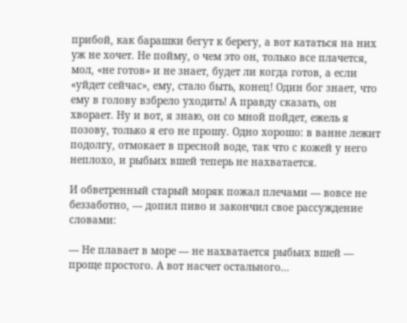прибой, как барашки бегут к берегу, а вот кататься на них уж не хочет. Не пойму, о чем это он, только все плачется, мол, «не готов» и не знает, будет ли когда готов, а если «уйдет сейчас», ему, стало быть, конец! Один бог знает, что ему в голову взбрело уходить! А правду сказать, он хворает. Ну и вот, я знаю, он со мной пойдет, ежель я позову, только я его не прошу. Одно хорошо: в ванне лежит подолгу, отмокает в пресной воде, так что с кожей у него неплохо, и рыбьих вшей теперь не нахватается.

И обветренный старый моряк пожал плечами — вовсе не беззаботно, — допил пиво и закончил свое рассуждение словами:

— Не плавает в море — не нахватается рыбьих вшей — проще простого. А вот насчет остального…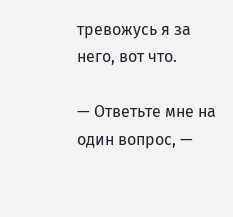тревожусь я за него, вот что.

— Ответьте мне на один вопрос, —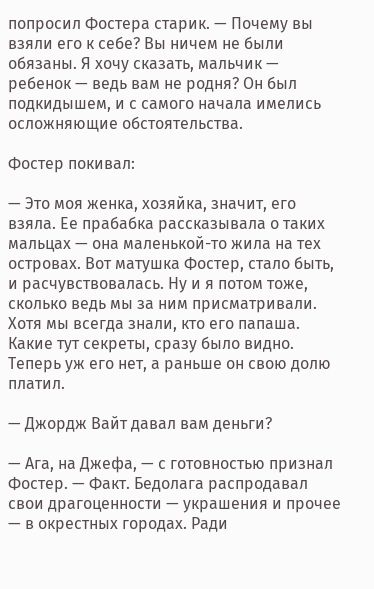попросил Фостера старик. — Почему вы взяли его к себе? Вы ничем не были обязаны. Я хочу сказать, мальчик — ребенок — ведь вам не родня? Он был подкидышем, и с самого начала имелись осложняющие обстоятельства.

Фостер покивал:

— Это моя женка, хозяйка, значит, его взяла. Ее прабабка рассказывала о таких мальцах — она маленькой-то жила на тех островах. Вот матушка Фостер, стало быть, и расчувствовалась. Ну и я потом тоже, сколько ведь мы за ним присматривали. Хотя мы всегда знали, кто его папаша. Какие тут секреты, сразу было видно. Теперь уж его нет, а раньше он свою долю платил.

— Джордж Вайт давал вам деньги?

— Ага, на Джефа, — с готовностью признал Фостер. — Факт. Бедолага распродавал свои драгоценности — украшения и прочее — в окрестных городах. Ради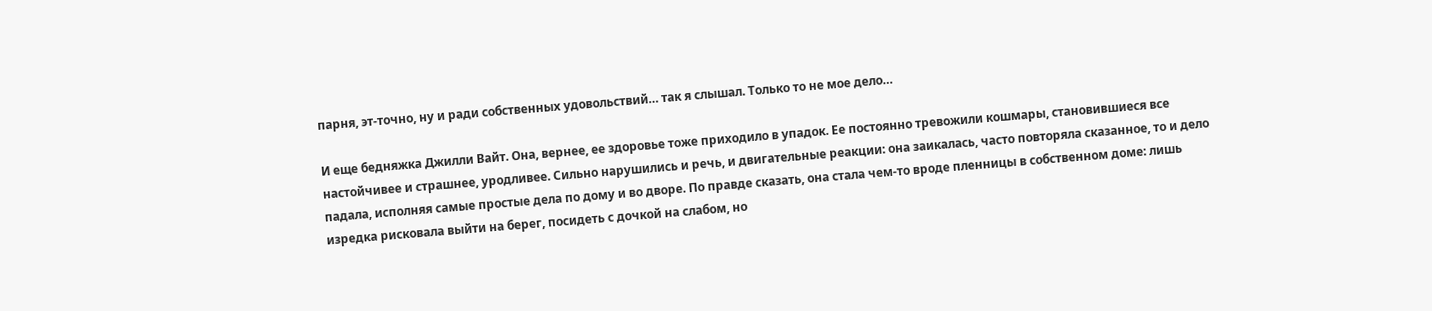парня, эт-точно, ну и ради собственных удовольствий… так я слышал. Только то не мое дело…

И еще бедняжка Джилли Вайт. Она, вернее, ее здоровье тоже приходило в упадок. Ее постоянно тревожили кошмары, становившиеся все настойчивее и страшнее, уродливее. Сильно нарушились и речь, и двигательные реакции: она заикалась, часто повторяла сказанное, то и дело падала, исполняя самые простые дела по дому и во дворе. По правде сказать, она стала чем-то вроде пленницы в собственном доме: лишь изредка рисковала выйти на берег, посидеть с дочкой на слабом, но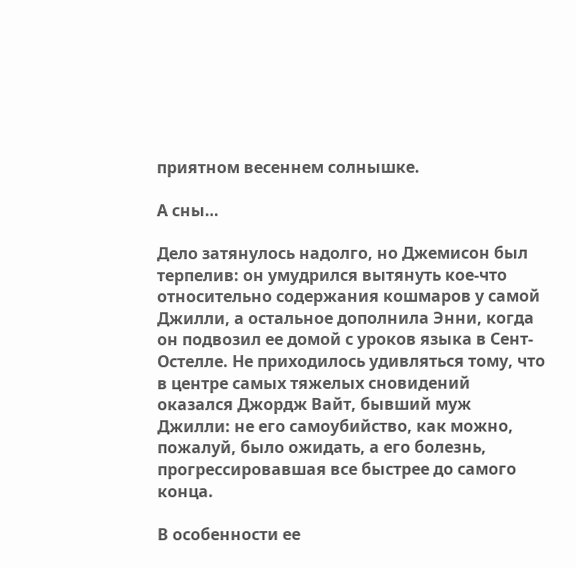приятном весеннем солнышке.

А сны…

Дело затянулось надолго, но Джемисон был терпелив: он умудрился вытянуть кое-что относительно содержания кошмаров у самой Джилли, а остальное дополнила Энни, когда он подвозил ее домой с уроков языка в Сент-Остелле. Не приходилось удивляться тому, что в центре самых тяжелых сновидений оказался Джордж Вайт, бывший муж Джилли: не его самоубийство, как можно, пожалуй, было ожидать, а его болезнь, прогрессировавшая все быстрее до самого конца.

В особенности ее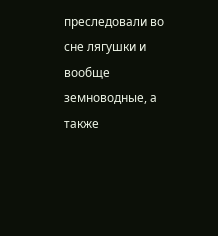преследовали во сне лягушки и вообще земноводные, а также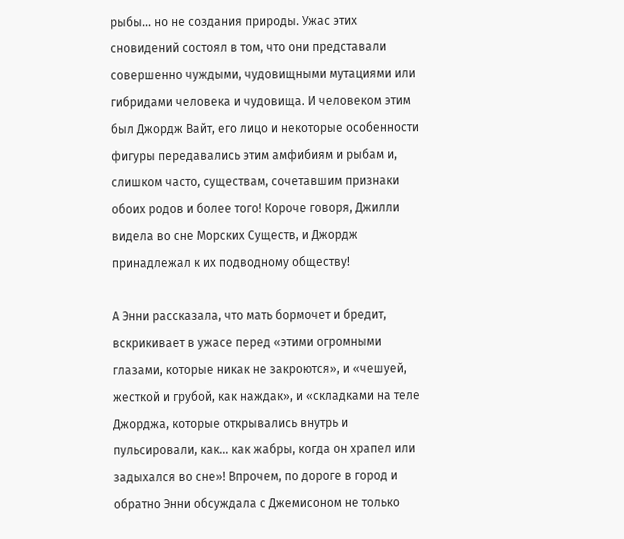рыбы… но не создания природы. Ужас этих сновидений состоял в том, что они представали совершенно чуждыми, чудовищными мутациями или гибридами человека и чудовища. И человеком этим был Джордж Вайт, его лицо и некоторые особенности фигуры передавались этим амфибиям и рыбам и, слишком часто, существам, сочетавшим признаки обоих родов и более того! Короче говоря, Джилли видела во сне Морских Существ, и Джордж принадлежал к их подводному обществу!

А Энни рассказала, что мать бормочет и бредит, вскрикивает в ужасе перед «этими огромными глазами, которые никак не закроются», и «чешуей, жесткой и грубой, как наждак», и «складками на теле Джорджа, которые открывались внутрь и пульсировали, как… как жабры, когда он храпел или задыхался во сне»! Впрочем, по дороге в город и обратно Энни обсуждала с Джемисоном не только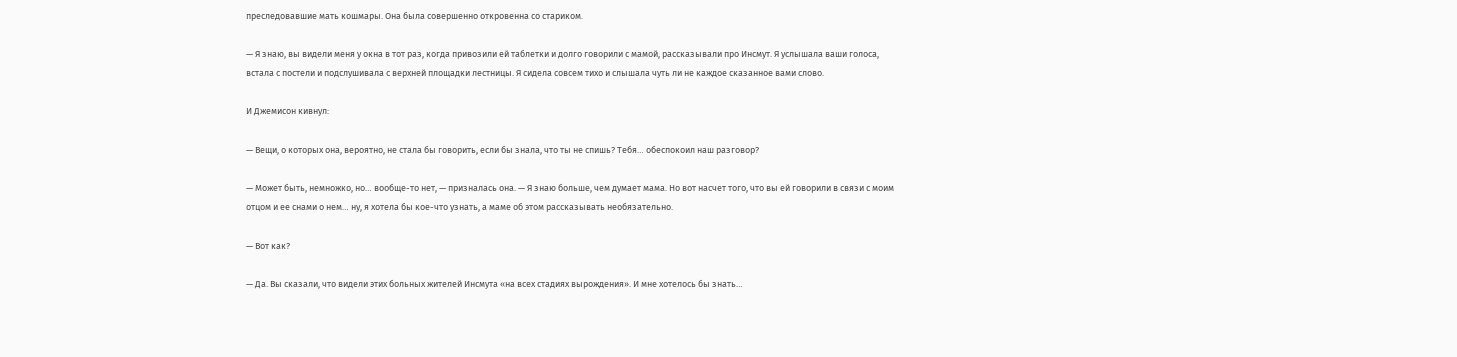преследовавшие мать кошмары. Она была совершенно откровенна со стариком.

— Я знаю, вы видели меня у окна в тот раз, когда привозили ей таблетки и долго говорили с мамой, рассказывали про Инсмут. Я услышала ваши голоса, встала с постели и подслушивала с верхней площадки лестницы. Я сидела совсем тихо и слышала чуть ли не каждое сказанное вами слово.

И Джемисон кивнул:

— Вещи, о которых она, вероятно, не стала бы говорить, если бы знала, что ты не спишь? Тебя… обеспокоил наш разговор?

— Может быть, немножко, но… вообще-то нет, — призналась она. — Я знаю больше, чем думает мама. Но вот насчет того, что вы ей говорили в связи с моим отцом и ее снами о нем… ну, я хотела бы кое-что узнать, а маме об этом рассказывать необязательно.

— Вот как?

— Да. Вы сказали, что видели этих больных жителей Инсмута «на всех стадиях вырождения». И мне хотелось бы знать…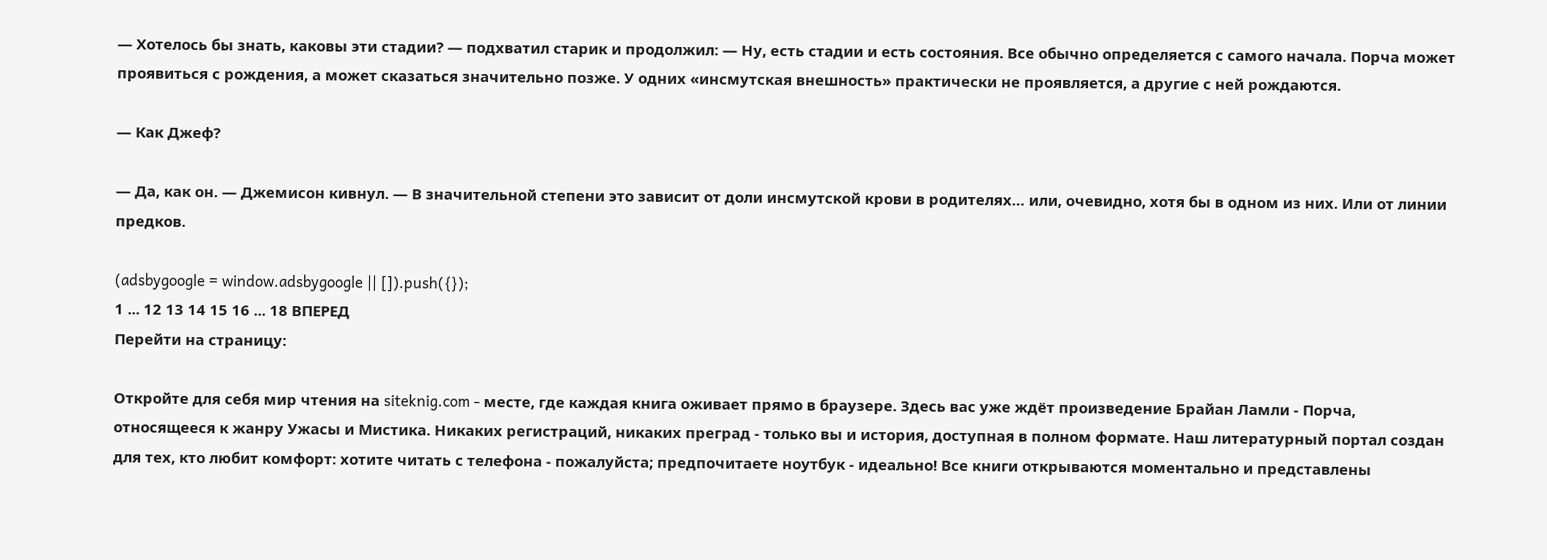— Хотелось бы знать, каковы эти стадии? — подхватил старик и продолжил: — Ну, есть стадии и есть состояния. Все обычно определяется с самого начала. Порча может проявиться с рождения, а может сказаться значительно позже. У одних «инсмутская внешность» практически не проявляется, а другие с ней рождаются.

— Как Джеф?

— Да, как он. — Джемисон кивнул. — В значительной степени это зависит от доли инсмутской крови в родителях… или, очевидно, хотя бы в одном из них. Или от линии предков.

(adsbygoogle = window.adsbygoogle || []).push({});
1 ... 12 13 14 15 16 ... 18 ВПЕРЕД
Перейти на страницу:

Откройте для себя мир чтения на siteknig.com - месте, где каждая книга оживает прямо в браузере. Здесь вас уже ждёт произведение Брайан Ламли - Порча, относящееся к жанру Ужасы и Мистика. Никаких регистраций, никаких преград - только вы и история, доступная в полном формате. Наш литературный портал создан для тех, кто любит комфорт: хотите читать с телефона - пожалуйста; предпочитаете ноутбук - идеально! Все книги открываются моментально и представлены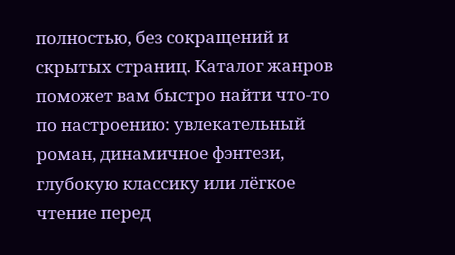полностью, без сокращений и скрытых страниц. Каталог жанров поможет вам быстро найти что-то по настроению: увлекательный роман, динамичное фэнтези, глубокую классику или лёгкое чтение перед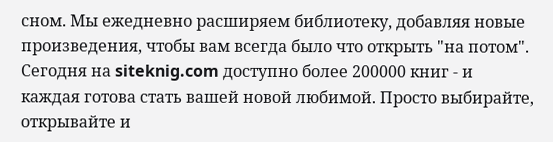сном. Мы ежедневно расширяем библиотеку, добавляя новые произведения, чтобы вам всегда было что открыть "на потом". Сегодня на siteknig.com доступно более 200000 книг - и каждая готова стать вашей новой любимой. Просто выбирайте, открывайте и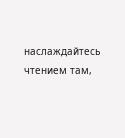наслаждайтесь чтением там,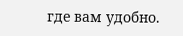где вам удобно.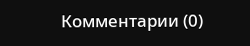Комментарии (0)